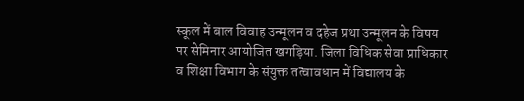स्कूल में बाल विवाह उन्मूलन व दहेज प्रथा उन्मूलन के विषय पर सेमिनार आयोजित खगड़िया. जिला विधिक सेवा प्राधिकार व शिक्षा विभाग के संयुक्त तत्वावधान में विद्यालय के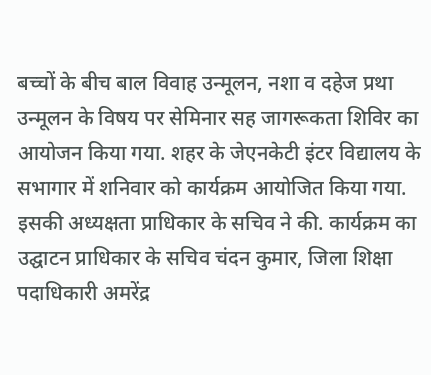बच्चों के बीच बाल विवाह उन्मूलन, नशा व दहेज प्रथा उन्मूलन के विषय पर सेमिनार सह जागरूकता शिविर का आयोजन किया गया. शहर के जेएनकेटी इंटर विद्यालय के सभागार में शनिवार को कार्यक्रम आयोजित किया गया. इसकी अध्यक्षता प्राधिकार के सचिव ने की. कार्यक्रम का उद्घाटन प्राधिकार के सचिव चंदन कुमार, जिला शिक्षा पदाधिकारी अमरेंद्र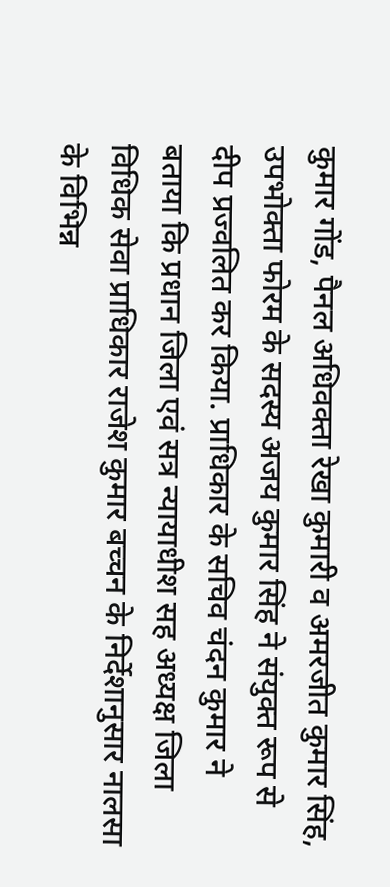कुमार गोंड, पैनल अधिवक्ता रेखा कुमारी व अमरजीत कुमार सिंह, उपभोक्ता फोरम के सदस्य अजय कुमार सिंह ने संयुक्त रूप से दीप प्रज्वलित कर किया. प्राधिकार के सचिव चंदन कुमार ने बताया कि प्रधान जिला एवं सत्र न्यायाधीश सह अध्यक्ष जिला विधिक सेवा प्राधिकार राजेश कुमार बच्चन के निर्देशानुसार नालसा के विभिन्न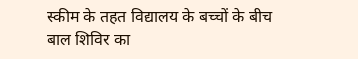स्कीम के तहत विद्यालय के बच्चों के बीच बाल शिविर का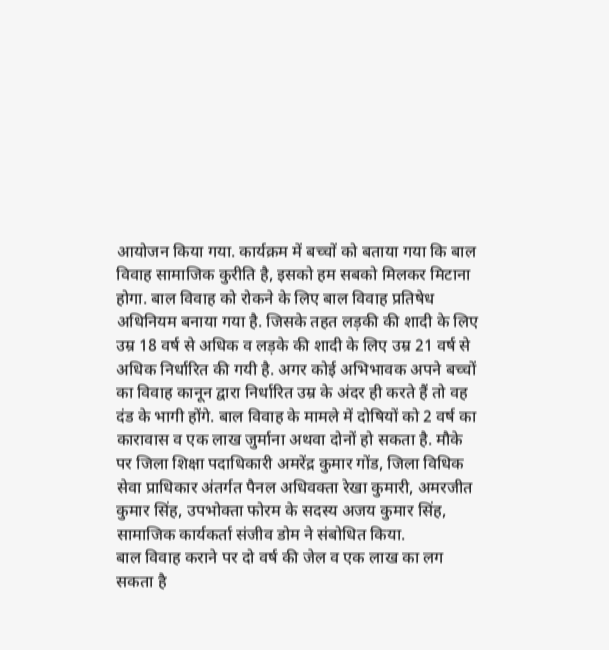आयोजन किया गया. कार्यक्रम में बच्चों को बताया गया कि बाल विवाह सामाजिक कुरीति है, इसको हम सबको मिलकर मिटाना होगा. बाल विवाह को रोकने के लिए बाल विवाह प्रतिषेध अधिनियम बनाया गया है. जिसके तहत लड़की की शादी के लिए उम्र 18 वर्ष से अधिक व लड़के की शादी के लिए उम्र 21 वर्ष से अधिक निर्धारित की गयी है. अगर कोई अभिभावक अपने बच्चों का विवाह कानून द्वारा निर्धारित उम्र के अंदर ही करते हैं तो वह दंड के भागी होंगे. बाल विवाह के मामले में दोषियों को 2 वर्ष का कारावास व एक लाख जुर्माना अथवा दोनों हो सकता है. मौके पर जिला शिक्षा पदाधिकारी अमरेंद्र कुमार गोंड, जिला विधिक सेवा प्राधिकार अंतर्गत पैनल अधिवक्ता रेखा कुमारी, अमरजीत कुमार सिंह, उपभोक्ता फोरम के सदस्य अजय कुमार सिंह, सामाजिक कार्यकर्ता संजीव डोम ने संबोधित किया.
बाल विवाह कराने पर दो वर्ष की जेल व एक लाख का लग सकता है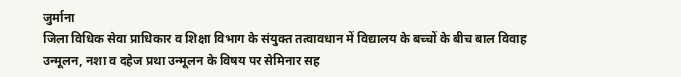जुर्माना
जिला विधिक सेवा प्राधिकार व शिक्षा विभाग के संयुक्त तत्वावधान में विद्यालय के बच्चों के बीच बाल विवाह उन्मूलन, नशा व दहेज प्रथा उन्मूलन के विषय पर सेमिनार सह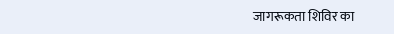जागरूकता शिविर का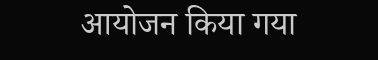आयोजन किया गया